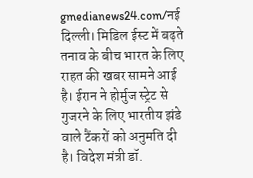gmedianews24.com/नई दिल्ली। मिडिल ईस्ट में बढ़ते तनाव के बीच भारत के लिए राहत की खबर सामने आई है। ईरान ने होर्मुज स्ट्रेट से गुजरने के लिए भारतीय झंडे वाले टैंकरों को अनुमति दी है। विदेश मंत्री डॉ.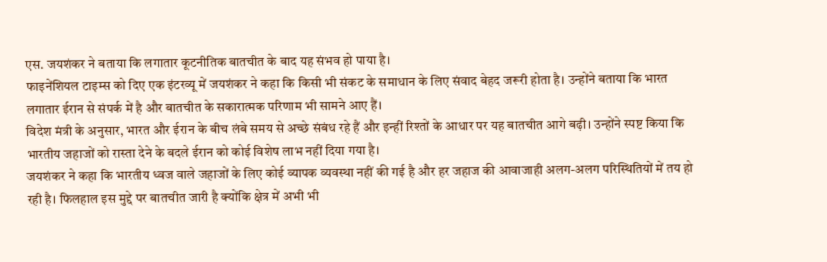एस. जयशंकर ने बताया कि लगातार कूटनीतिक बातचीत के बाद यह संभव हो पाया है।
फाइनेंशियल टाइम्स को दिए एक इंटरव्यू में जयशंकर ने कहा कि किसी भी संकट के समाधान के लिए संवाद बेहद जरूरी होता है। उन्होंने बताया कि भारत लगातार ईरान से संपर्क में है और बातचीत के सकारात्मक परिणाम भी सामने आए हैं।
विदेश मंत्री के अनुसार, भारत और ईरान के बीच लंबे समय से अच्छे संबंध रहे हैं और इन्हीं रिश्तों के आधार पर यह बातचीत आगे बढ़ी। उन्होंने स्पष्ट किया कि भारतीय जहाजों को रास्ता देने के बदले ईरान को कोई विशेष लाभ नहीं दिया गया है।
जयशंकर ने कहा कि भारतीय ध्वज वाले जहाजों के लिए कोई व्यापक व्यवस्था नहीं की गई है और हर जहाज की आवाजाही अलग-अलग परिस्थितियों में तय हो रही है। फिलहाल इस मुद्दे पर बातचीत जारी है क्योंकि क्षेत्र में अभी भी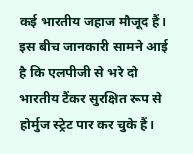कई भारतीय जहाज मौजूद हैं।
इस बीच जानकारी सामने आई है कि एलपीजी से भरे दो भारतीय टैंकर सुरक्षित रूप से होर्मुज स्ट्रेट पार कर चुके हैं।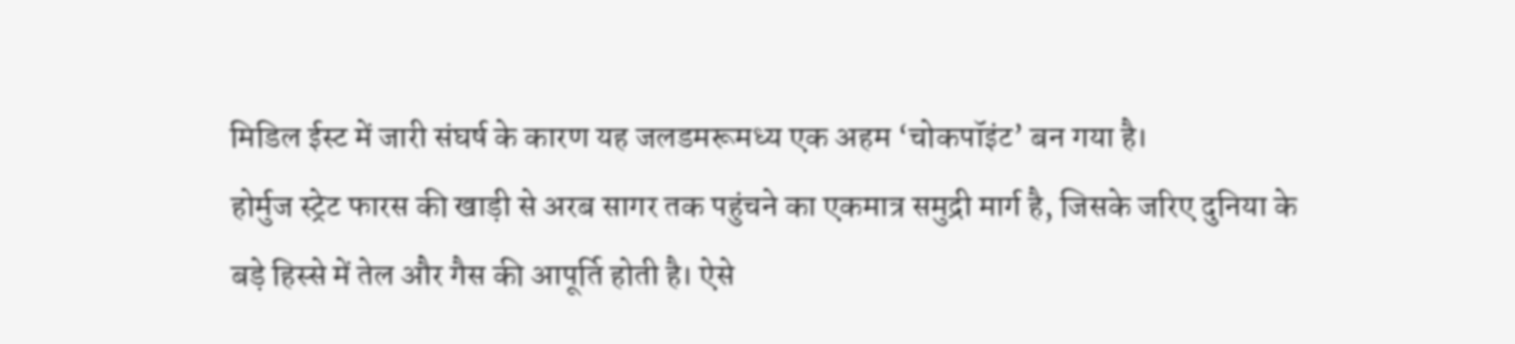मिडिल ईस्ट में जारी संघर्ष के कारण यह जलडमरूमध्य एक अहम ‘चोकपॉइंट’ बन गया है।
होर्मुज स्ट्रेट फारस की खाड़ी से अरब सागर तक पहुंचने का एकमात्र समुद्री मार्ग है, जिसके जरिए दुनिया के बड़े हिस्से में तेल और गैस की आपूर्ति होती है। ऐसे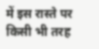में इस रास्ते पर किसी भी तरह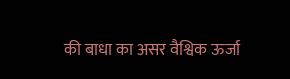की बाधा का असर वैश्विक ऊर्जा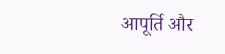आपूर्ति और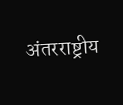अंतरराष्ट्रीय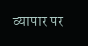व्यापार पर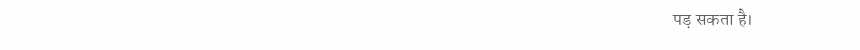पड़ सकता है।